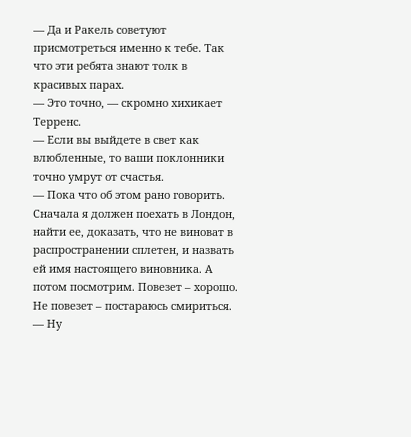— Да и Ракель советуют присмотреться именно к тебе. Так что эти ребята знают толк в красивых парах.
— Это точно, — скромно хихикает Терренс.
— Если вы выйдете в свет как влюбленные, то ваши поклонники точно умрут от счастья.
— Пока что об этом рано говорить. Сначала я должен поехать в Лондон, найти ее, доказать, что не виноват в распространении сплетен, и назвать ей имя настоящего виновника. А потом посмотрим. Повезет – хорошо. Не повезет – постараюсь смириться.
— Ну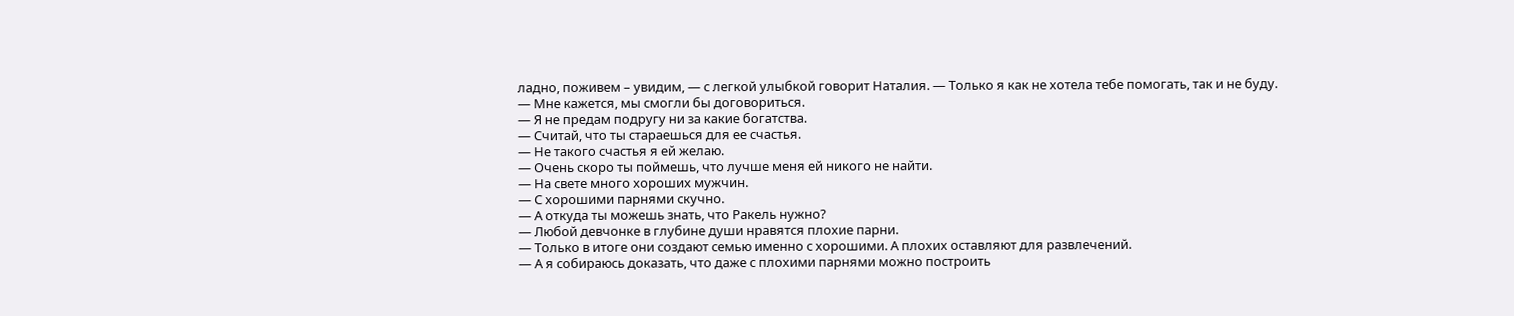ладно, поживем – увидим, — с легкой улыбкой говорит Наталия. — Только я как не хотела тебе помогать, так и не буду.
— Мне кажется, мы смогли бы договориться.
— Я не предам подругу ни за какие богатства.
— Считай, что ты стараешься для ее счастья.
— Не такого счастья я ей желаю.
— Очень скоро ты поймешь, что лучше меня ей никого не найти.
— На свете много хороших мужчин.
— С хорошими парнями скучно.
— А откуда ты можешь знать, что Ракель нужно?
— Любой девчонке в глубине души нравятся плохие парни.
— Только в итоге они создают семью именно с хорошими. А плохих оставляют для развлечений.
— А я собираюсь доказать, что даже с плохими парнями можно построить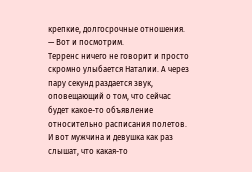крепкие, долгосрочные отношения.
— Вот и посмотрим.
Терренс ничего не говорит и просто скромно улыбается Наталии. А через пару секунд раздается звук, оповещающий о том, что сейчас будет какое-то объявление относительно расписания полетов. И вот мужчина и девушка как раз слышат, что какая-то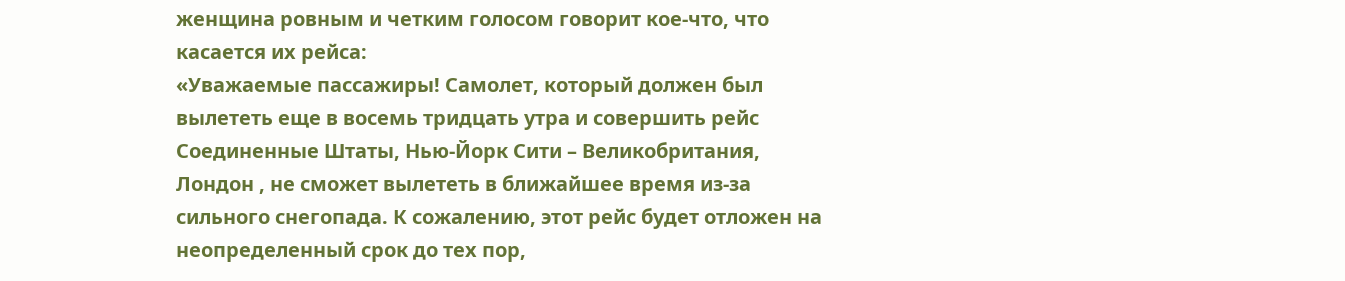женщина ровным и четким голосом говорит кое-что, что касается их рейса:
«Уважаемые пассажиры! Самолет, который должен был вылететь еще в восемь тридцать утра и совершить рейс Соединенные Штаты, Нью-Йорк Сити – Великобритания, Лондон , не сможет вылететь в ближайшее время из-за сильного снегопада. К сожалению, этот рейс будет отложен на неопределенный срок до тех пор,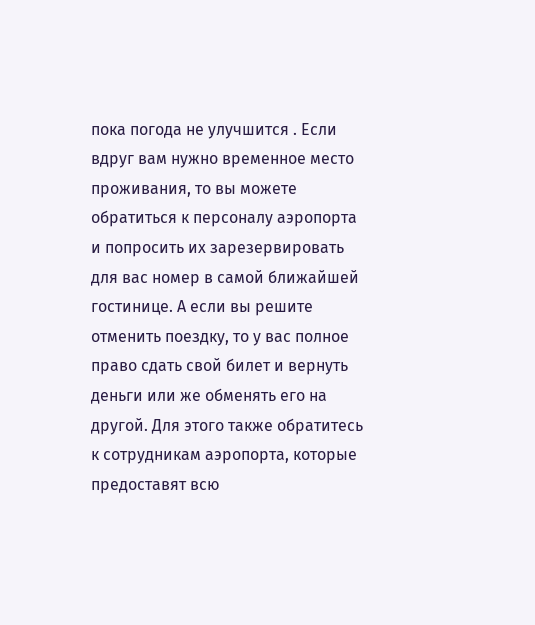пока погода не улучшится . Если вдруг вам нужно временное место проживания, то вы можете обратиться к персоналу аэропорта и попросить их зарезервировать для вас номер в самой ближайшей гостинице. А если вы решите отменить поездку, то у вас полное право сдать свой билет и вернуть деньги или же обменять его на другой. Для этого также обратитесь к сотрудникам аэропорта, которые предоставят всю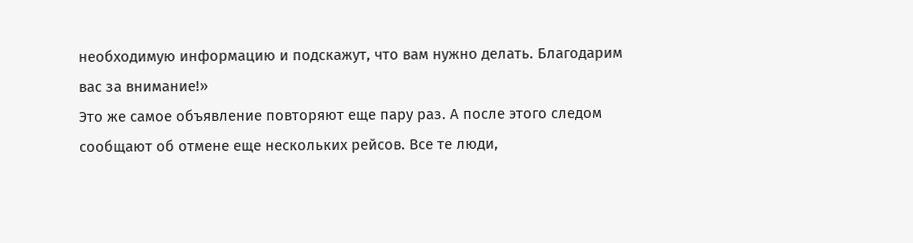необходимую информацию и подскажут, что вам нужно делать. Благодарим вас за внимание!»
Это же самое объявление повторяют еще пару раз. А после этого следом сообщают об отмене еще нескольких рейсов. Все те люди,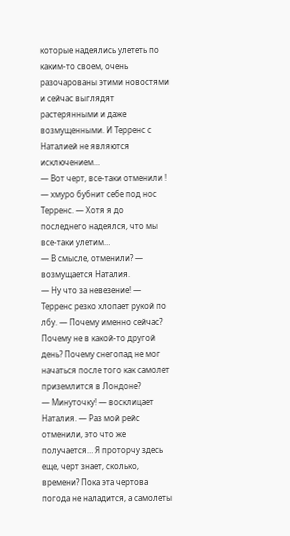которые надеялись улететь по каким-то своем, очень разочарованы этими новостями и сейчас выглядят растерянными и даже возмущенными. И Терренс с Наталией не являются исключением…
— Вот черт, все-таки отменили ! — хмуро бубнит себе под нос Терренс. — Хотя я до последнего надеялся, что мы все-таки улетим…
— В смысле, отменили? — возмущается Наталия.
— Ну что за невезение! — Терренс резко хлопает рукой по лбу. — Почему именно сейчас? Почему не в какой-то другой день? Почему снегопад не мог начаться после того как самолет приземлится в Лондоне?
— Минуточку! — восклицает Наталия. — Раз мой рейс отменили, это что же получается… Я проторчу здесь еще, черт знает, сколько, времени? Пока эта чертова погода не наладится, а самолеты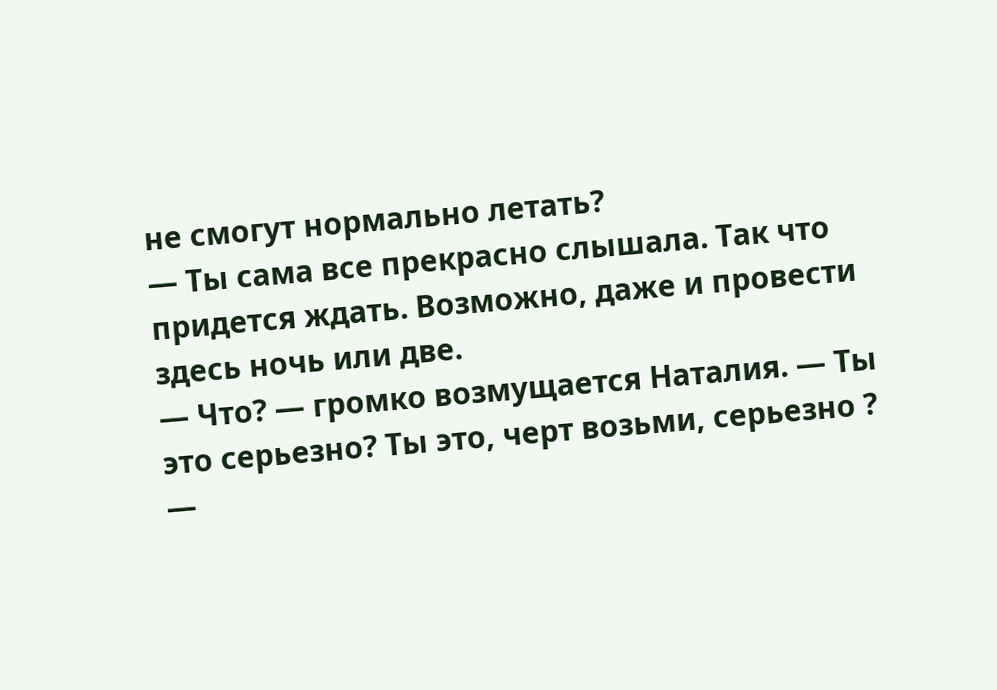не смогут нормально летать?
— Ты сама все прекрасно слышала. Так что придется ждать. Возможно, даже и провести здесь ночь или две.
— Что? — громко возмущается Наталия. — Ты это серьезно? Ты это, черт возьми, серьезно ?
—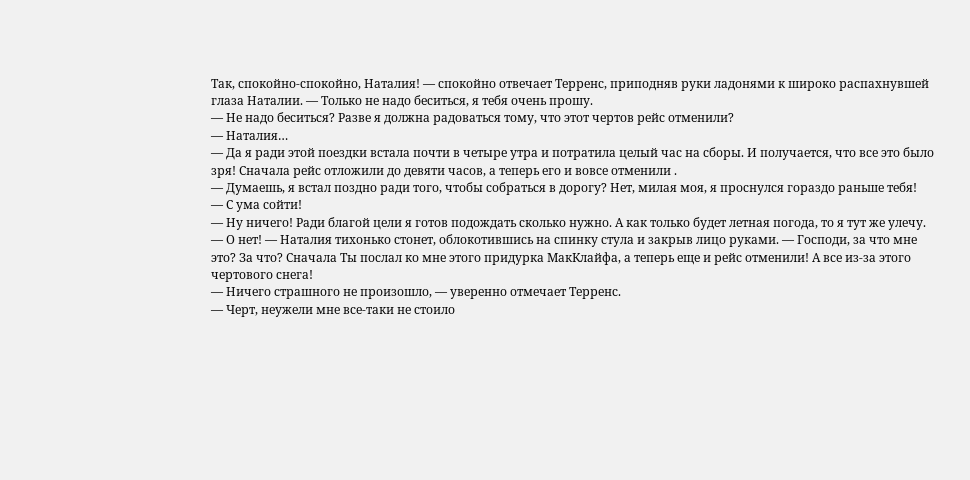Так, спокойно-спокойно, Наталия! — спокойно отвечает Терренс, приподняв руки ладонями к широко распахнувшей глаза Наталии. — Только не надо беситься, я тебя очень прошу.
— Не надо беситься? Разве я должна радоваться тому, что этот чертов рейс отменили?
— Наталия…
— Да я ради этой поездки встала почти в четыре утра и потратила целый час на сборы. И получается, что все это было зря! Сначала рейс отложили до девяти часов, а теперь его и вовсе отменили .
— Думаешь, я встал поздно ради того, чтобы собраться в дорогу? Нет, милая моя, я проснулся гораздо раньше тебя!
— С ума сойти!
— Ну ничего! Ради благой цели я готов подождать сколько нужно. А как только будет летная погода, то я тут же улечу.
— О нет! — Наталия тихонько стонет, облокотившись на спинку стула и закрыв лицо руками. — Господи, за что мне это? За что? Сначала Ты послал ко мне этого придурка МакКлайфа, а теперь еще и рейс отменили! А все из-за этого чертового снега!
— Ничего страшного не произошло, — уверенно отмечает Терренс.
— Черт, неужели мне все-таки не стоило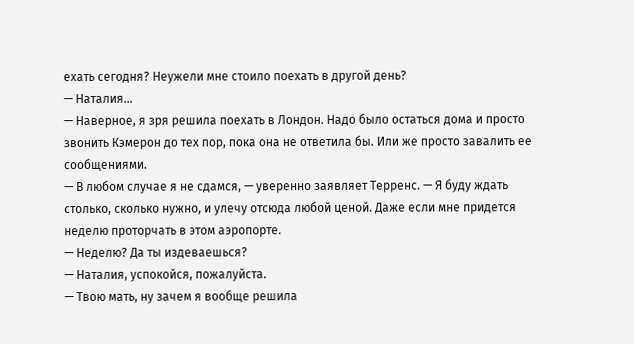ехать сегодня? Неужели мне стоило поехать в другой день?
— Наталия…
— Наверное, я зря решила поехать в Лондон. Надо было остаться дома и просто звонить Кэмерон до тех пор, пока она не ответила бы. Или же просто завалить ее сообщениями.
— В любом случае я не сдамся, — уверенно заявляет Терренс. — Я буду ждать столько, сколько нужно, и улечу отсюда любой ценой. Даже если мне придется неделю проторчать в этом аэропорте.
— Неделю? Да ты издеваешься?
— Наталия, успокойся, пожалуйста.
— Твою мать, ну зачем я вообще решила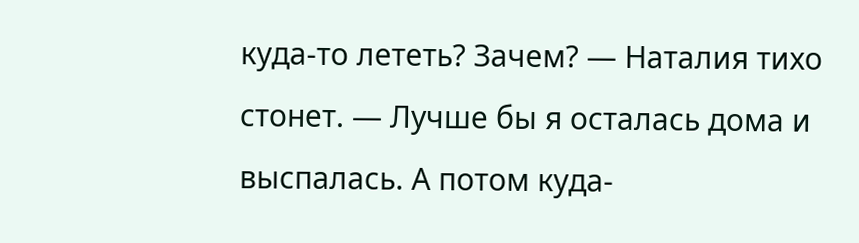куда-то лететь? Зачем? — Наталия тихо стонет. — Лучше бы я осталась дома и выспалась. А потом куда-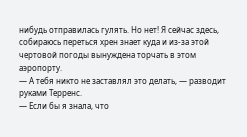нибудь отправилась гулять. Но нет! Я сейчас здесь, собираюсь переться хрен знает куда и из-за этой чертовой погоды вынуждена торчать в этом аэропорту.
— А тебя никто не заставлял это делать, — разводит руками Терренс.
— Если бы я знала, что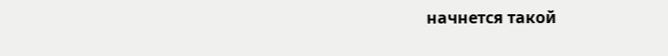начнется такой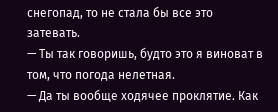снегопад, то не стала бы все это затевать.
— Ты так говоришь, будто это я виноват в том, что погода нелетная.
— Да ты вообще ходячее проклятие. Как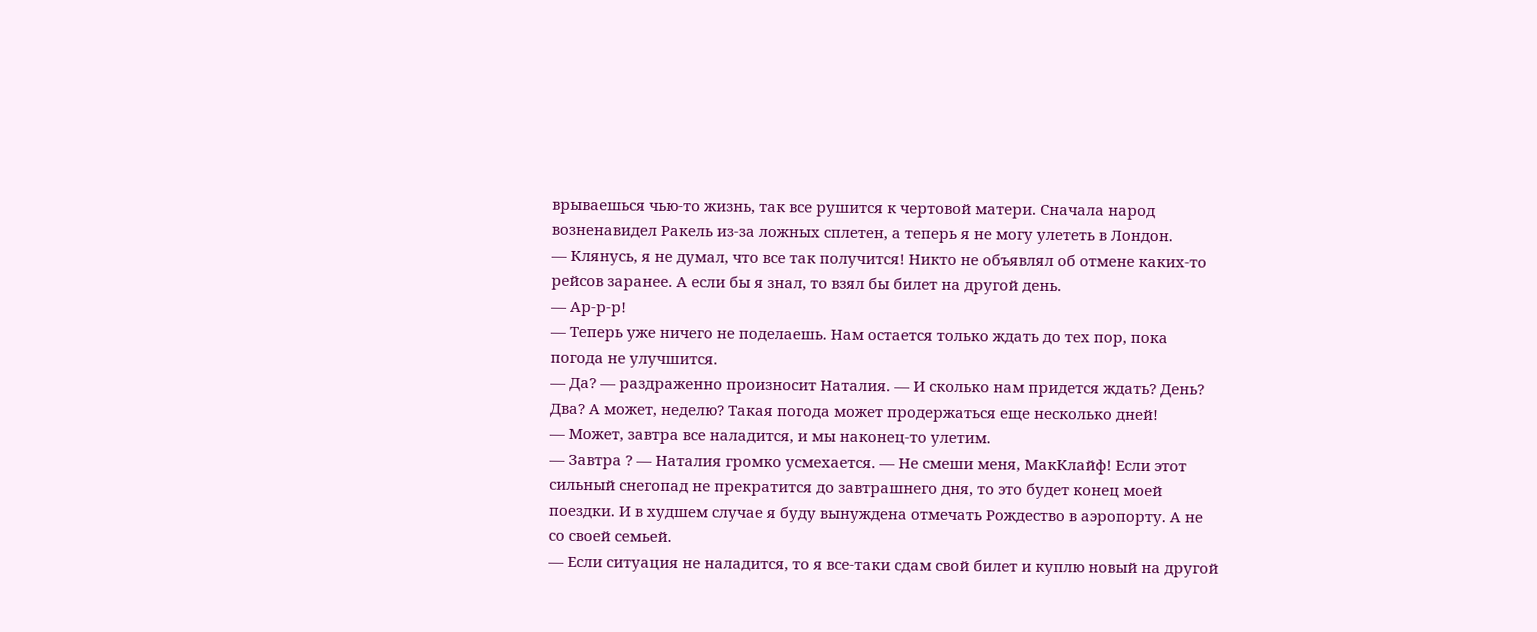врываешься чью-то жизнь, так все рушится к чертовой матери. Сначала народ возненавидел Ракель из-за ложных сплетен, а теперь я не могу улететь в Лондон.
— Клянусь, я не думал, что все так получится! Никто не объявлял об отмене каких-то рейсов заранее. А если бы я знал, то взял бы билет на другой день.
— Ар-р-р!
— Теперь уже ничего не поделаешь. Нам остается только ждать до тех пор, пока погода не улучшится.
— Да? — раздраженно произносит Наталия. — И сколько нам придется ждать? День? Два? А может, неделю? Такая погода может продержаться еще несколько дней!
— Может, завтра все наладится, и мы наконец-то улетим.
— Завтра ? — Наталия громко усмехается. — Не смеши меня, МакКлайф! Если этот сильный снегопад не прекратится до завтрашнего дня, то это будет конец моей поездки. И в худшем случае я буду вынуждена отмечать Рождество в аэропорту. А не со своей семьей.
— Если ситуация не наладится, то я все-таки сдам свой билет и куплю новый на другой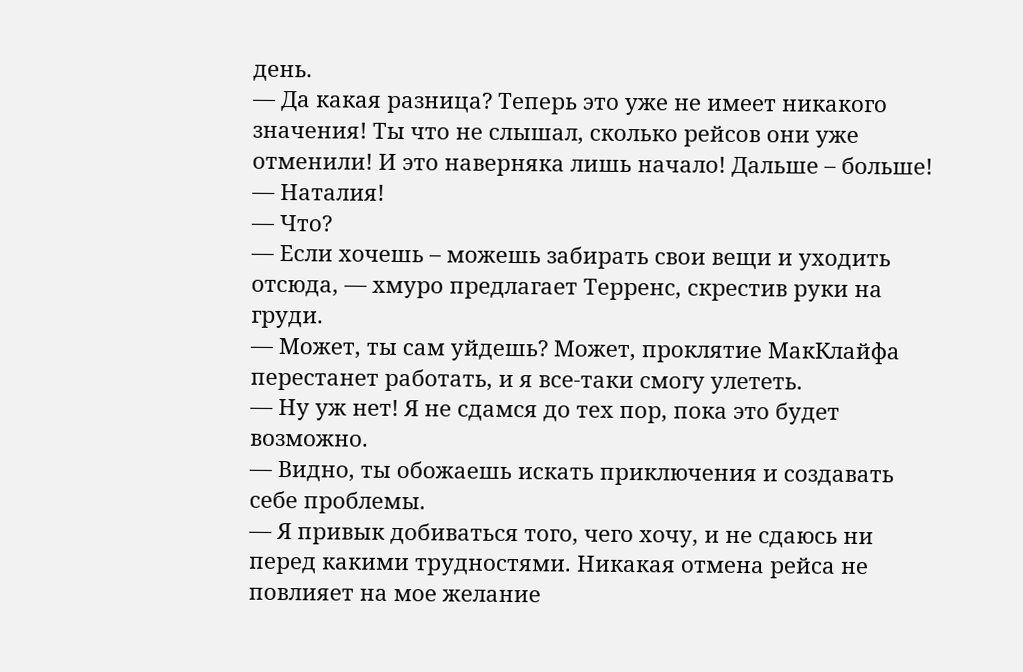день.
— Да какая разница? Теперь это уже не имеет никакого значения! Ты что не слышал, сколько рейсов они уже отменили! И это наверняка лишь начало! Дальше – больше!
— Наталия!
— Что?
— Если хочешь – можешь забирать свои вещи и уходить отсюда, — хмуро предлагает Терренс, скрестив руки на груди.
— Может, ты сам уйдешь? Может, проклятие МакКлайфа перестанет работать, и я все-таки смогу улететь.
— Ну уж нет! Я не сдамся до тех пор, пока это будет возможно.
— Видно, ты обожаешь искать приключения и создавать себе проблемы.
— Я привык добиваться того, чего хочу, и не сдаюсь ни перед какими трудностями. Никакая отмена рейса не повлияет на мое желание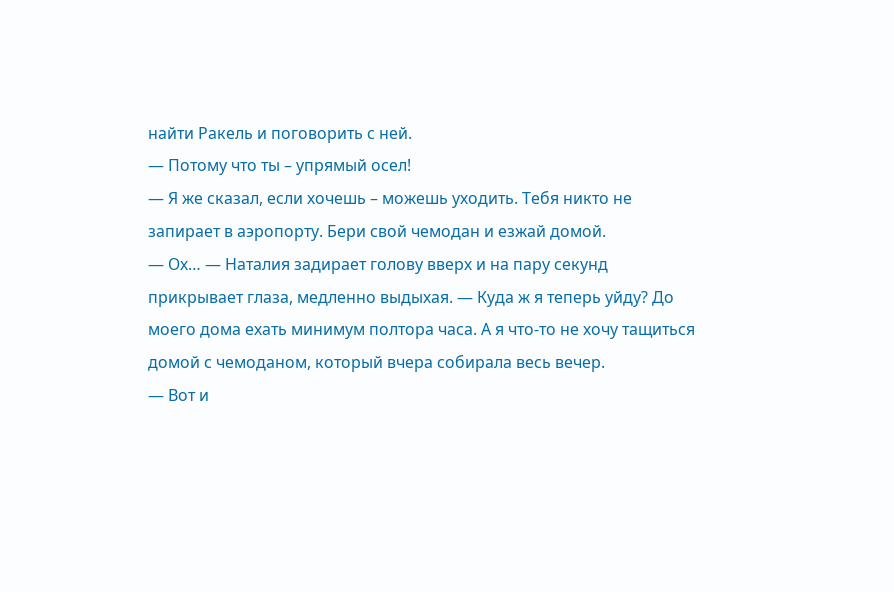найти Ракель и поговорить с ней.
— Потому что ты – упрямый осел!
— Я же сказал, если хочешь – можешь уходить. Тебя никто не запирает в аэропорту. Бери свой чемодан и езжай домой.
— Ох… — Наталия задирает голову вверх и на пару секунд прикрывает глаза, медленно выдыхая. — Куда ж я теперь уйду? До моего дома ехать минимум полтора часа. А я что-то не хочу тащиться домой с чемоданом, который вчера собирала весь вечер.
— Вот и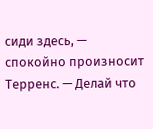сиди здесь, — спокойно произносит Терренс. — Делай что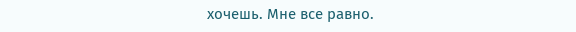хочешь. Мне все равно.